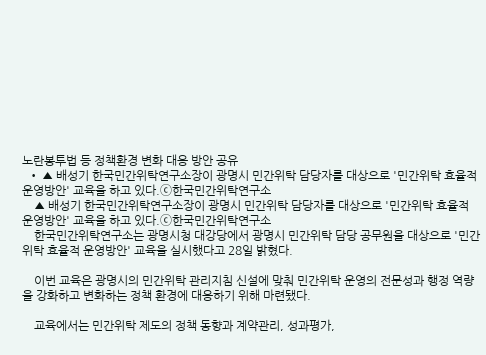노란봉투법 등 정책환경 변화 대응 방안 공유
  • ▲ 배성기 한국민간위탁연구소장이 광명시 민간위탁 담당자를 대상으로 '민간위탁 효율적 운영방안' 교육을 하고 있다.ⓒ한국민간위탁연구소
    ▲ 배성기 한국민간위탁연구소장이 광명시 민간위탁 담당자를 대상으로 '민간위탁 효율적 운영방안' 교육을 하고 있다.ⓒ한국민간위탁연구소
    한국민간위탁연구소는 광명시청 대강당에서 광명시 민간위탁 담당 공무원을 대상으로 '민간위탁 효율적 운영방안' 교육을 실시했다고 28일 밝혔다.

    이번 교육은 광명시의 민간위탁 관리지침 신설에 맞춰 민간위탁 운영의 전문성과 행정 역량을 강화하고 변화하는 정책 환경에 대응하기 위해 마련됐다.

    교육에서는 민간위탁 제도의 정책 동향과 계약관리, 성과평가,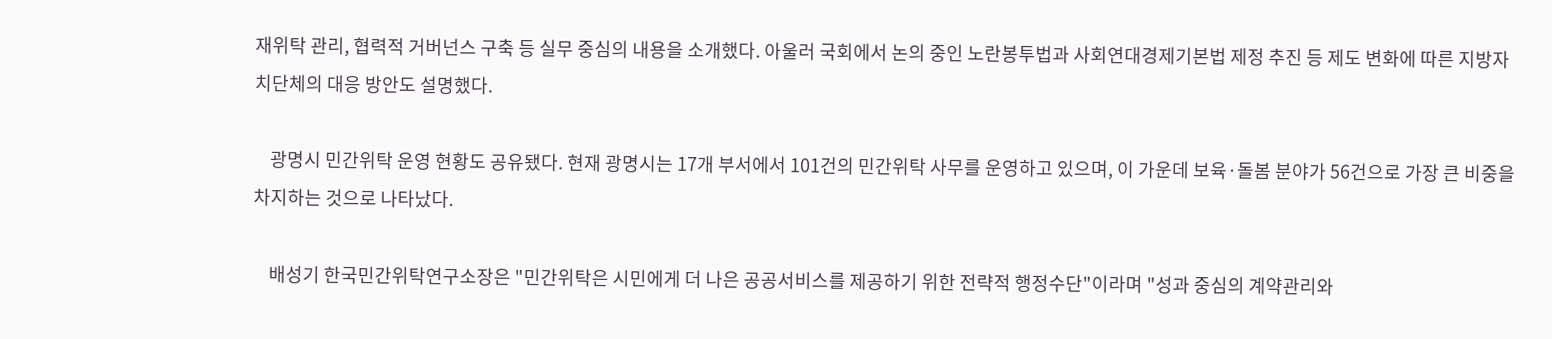재위탁 관리, 협력적 거버넌스 구축 등 실무 중심의 내용을 소개했다. 아울러 국회에서 논의 중인 노란봉투법과 사회연대경제기본법 제정 추진 등 제도 변화에 따른 지방자치단체의 대응 방안도 설명했다.

    광명시 민간위탁 운영 현황도 공유됐다. 현재 광명시는 17개 부서에서 101건의 민간위탁 사무를 운영하고 있으며, 이 가운데 보육·돌봄 분야가 56건으로 가장 큰 비중을 차지하는 것으로 나타났다.

    배성기 한국민간위탁연구소장은 "민간위탁은 시민에게 더 나은 공공서비스를 제공하기 위한 전략적 행정수단"이라며 "성과 중심의 계약관리와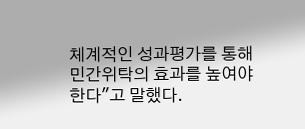체계적인 성과평가를 통해 민간위탁의 효과를 높여야 한다"고 말했다.